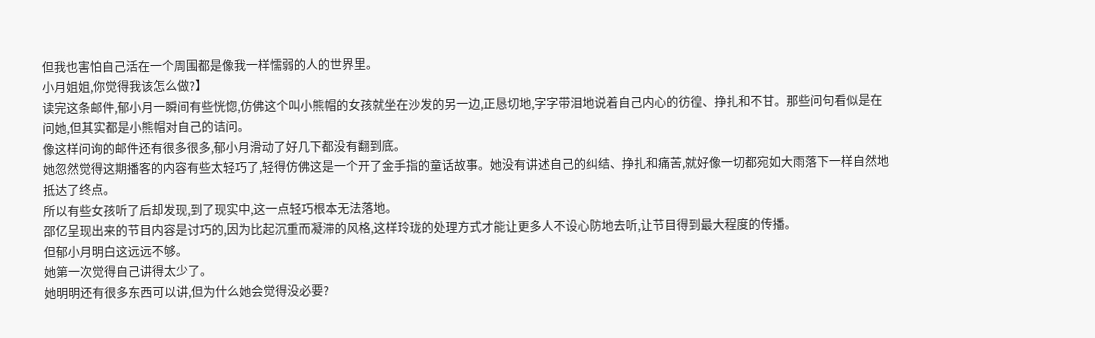但我也害怕自己活在一个周围都是像我一样懦弱的人的世界里。
小月姐姐,你觉得我该怎么做?】
读完这条邮件,郁小月一瞬间有些恍惚,仿佛这个叫小熊帽的女孩就坐在沙发的另一边,正恳切地,字字带泪地说着自己内心的彷徨、挣扎和不甘。那些问句看似是在问她,但其实都是小熊帽对自己的诘问。
像这样问询的邮件还有很多很多,郁小月滑动了好几下都没有翻到底。
她忽然觉得这期播客的内容有些太轻巧了,轻得仿佛这是一个开了金手指的童话故事。她没有讲述自己的纠结、挣扎和痛苦,就好像一切都宛如大雨落下一样自然地抵达了终点。
所以有些女孩听了后却发现,到了现实中,这一点轻巧根本无法落地。
邵亿呈现出来的节目内容是讨巧的,因为比起沉重而凝滞的风格,这样玲珑的处理方式才能让更多人不设心防地去听,让节目得到最大程度的传播。
但郁小月明白这远远不够。
她第一次觉得自己讲得太少了。
她明明还有很多东西可以讲,但为什么她会觉得没必要?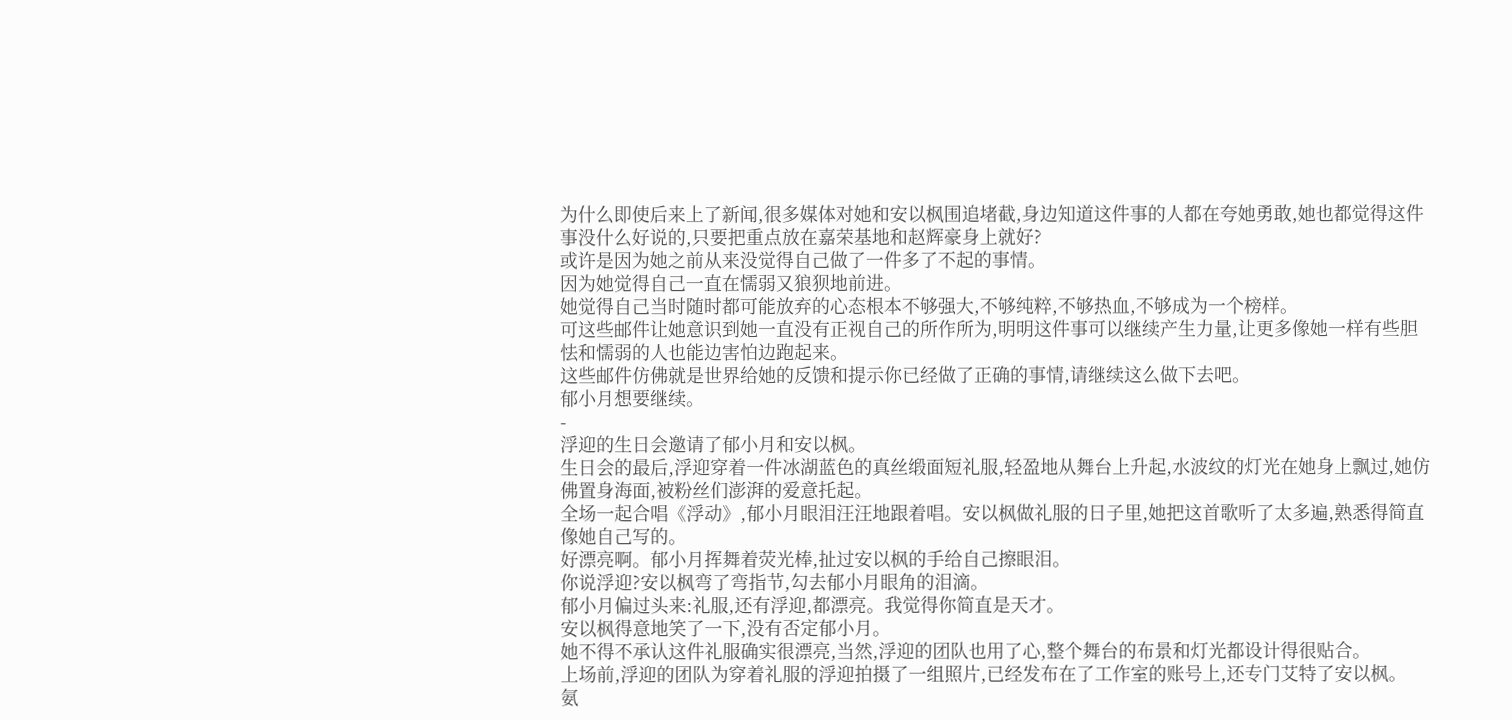为什么即使后来上了新闻,很多媒体对她和安以枫围追堵截,身边知道这件事的人都在夸她勇敢,她也都觉得这件事没什么好说的,只要把重点放在嘉荣基地和赵辉豪身上就好?
或许是因为她之前从来没觉得自己做了一件多了不起的事情。
因为她觉得自己一直在懦弱又狼狈地前进。
她觉得自己当时随时都可能放弃的心态根本不够强大,不够纯粹,不够热血,不够成为一个榜样。
可这些邮件让她意识到她一直没有正视自己的所作所为,明明这件事可以继续产生力量,让更多像她一样有些胆怯和懦弱的人也能边害怕边跑起来。
这些邮件仿佛就是世界给她的反馈和提示你已经做了正确的事情,请继续这么做下去吧。
郁小月想要继续。
-
浮迎的生日会邀请了郁小月和安以枫。
生日会的最后,浮迎穿着一件冰湖蓝色的真丝缎面短礼服,轻盈地从舞台上升起,水波纹的灯光在她身上飘过,她仿佛置身海面,被粉丝们澎湃的爱意托起。
全场一起合唱《浮动》,郁小月眼泪汪汪地跟着唱。安以枫做礼服的日子里,她把这首歌听了太多遍,熟悉得简直像她自己写的。
好漂亮啊。郁小月挥舞着荧光棒,扯过安以枫的手给自己擦眼泪。
你说浮迎?安以枫弯了弯指节,勾去郁小月眼角的泪滴。
郁小月偏过头来:礼服,还有浮迎,都漂亮。我觉得你简直是天才。
安以枫得意地笑了一下,没有否定郁小月。
她不得不承认这件礼服确实很漂亮,当然,浮迎的团队也用了心,整个舞台的布景和灯光都设计得很贴合。
上场前,浮迎的团队为穿着礼服的浮迎拍摄了一组照片,已经发布在了工作室的账号上,还专门艾特了安以枫。
氨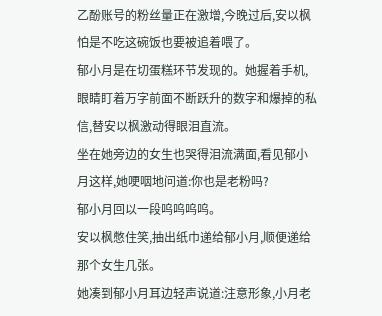乙酚账号的粉丝量正在激增,今晚过后,安以枫怕是不吃这碗饭也要被追着喂了。
郁小月是在切蛋糕环节发现的。她握着手机,眼睛盯着万字前面不断跃升的数字和爆掉的私信,替安以枫激动得眼泪直流。
坐在她旁边的女生也哭得泪流满面,看见郁小月这样,她哽咽地问道:你也是老粉吗?
郁小月回以一段呜呜呜呜。
安以枫憋住笑,抽出纸巾递给郁小月,顺便递给那个女生几张。
她凑到郁小月耳边轻声说道:注意形象,小月老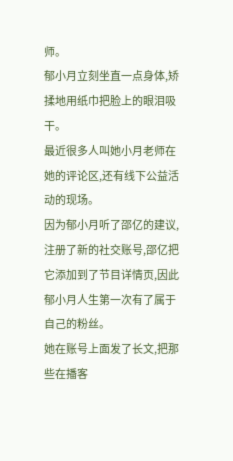师。
郁小月立刻坐直一点身体,矫揉地用纸巾把脸上的眼泪吸干。
最近很多人叫她小月老师在她的评论区,还有线下公益活动的现场。
因为郁小月听了邵亿的建议,注册了新的社交账号,邵亿把它添加到了节目详情页,因此郁小月人生第一次有了属于自己的粉丝。
她在账号上面发了长文,把那些在播客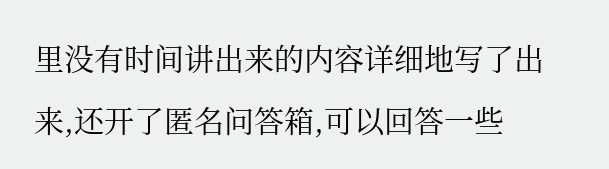里没有时间讲出来的内容详细地写了出来,还开了匿名问答箱,可以回答一些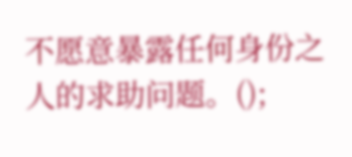不愿意暴露任何身份之人的求助问题。();